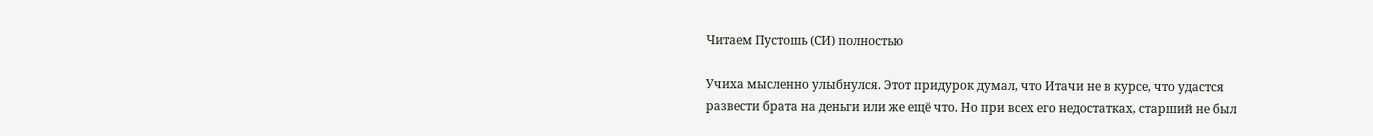Читаем Пустошь (СИ) полностью

Учиха мысленно улыбнулся. Этот придурок думал, что Итачи не в курсе, что удастся развести брата на деньги или же ещё что. Но при всех его недостатках, старший не был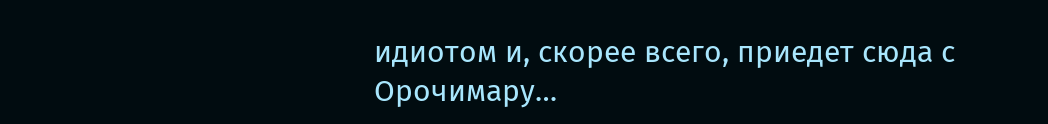идиотом и, скорее всего, приедет сюда с Орочимару…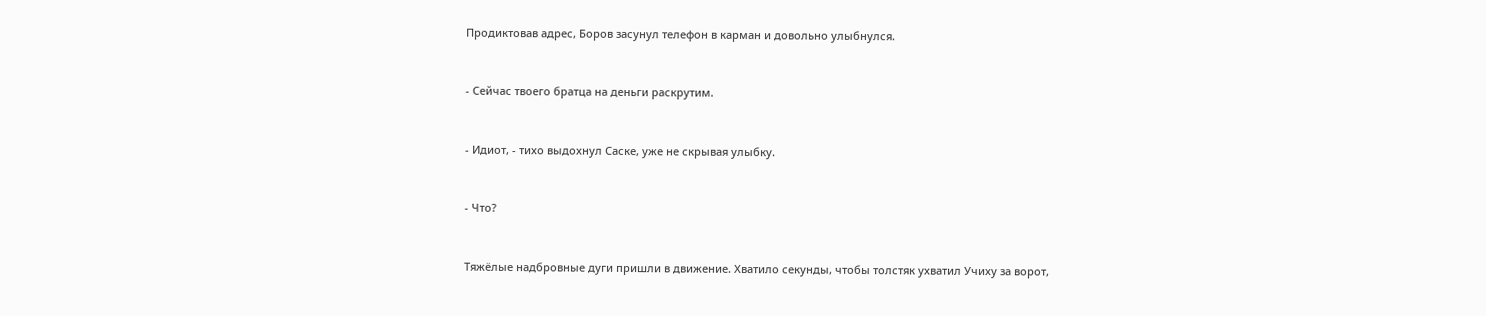Продиктовав адрес, Боров засунул телефон в карман и довольно улыбнулся.


- Сейчас твоего братца на деньги раскрутим.


- Идиот, - тихо выдохнул Саске, уже не скрывая улыбку.


- Что?


Тяжёлые надбровные дуги пришли в движение. Хватило секунды, чтобы толстяк ухватил Учиху за ворот,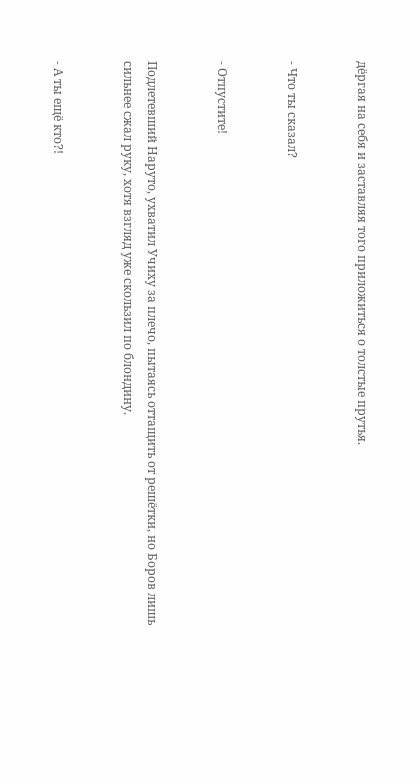дёргая на себя и заставляя того приложиться о толстые прутья.


- Что ты сказал?


- Отпустите!


Подлетевший Наруто, ухватил Учиху за плечо, пытаясь оттащить от решётки, но Боров лишь сильнее сжал руку, хотя взгляд уже скользил по блондину.


- А ты ещё кто?!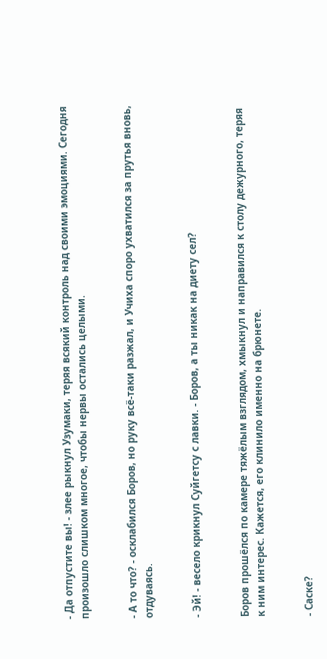- Да отпустите вы! - злее рыкнул Узумаки, теряя всякий контроль над своими эмоциями. Сегодня произошло слишком многое, чтобы нервы остались целыми.


- А то что? - осклабился Боров, но руку всё-таки разжал, и Учиха споро ухватился за прутья вновь, отдуваясь.


- Эй! - весело крикнул Суйгетсу с лавки. - Боров, а ты никак на диету сел?


Боров прошёлся по камере тяжёлым взглядом, хмыкнул и направился к столу дежурного, теряя к ним интерес. Кажется, его клинило именно на брюнете.


- Саске?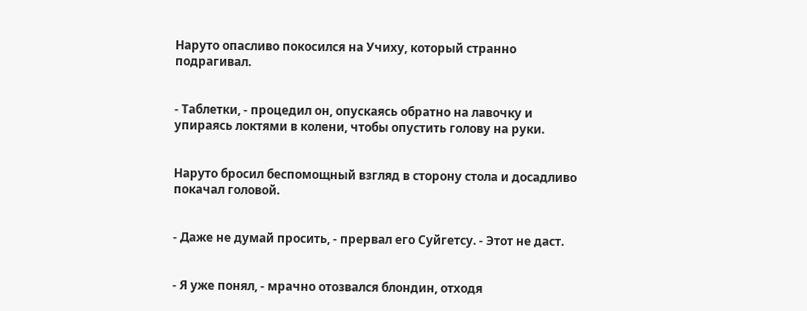Наруто опасливо покосился на Учиху, который странно подрагивал.


- Таблетки, - процедил он, опускаясь обратно на лавочку и упираясь локтями в колени, чтобы опустить голову на руки.


Наруто бросил беспомощный взгляд в сторону стола и досадливо покачал головой.


- Даже не думай просить, - прервал его Суйгетсу. - Этот не даст.


- Я уже понял, - мрачно отозвался блондин, отходя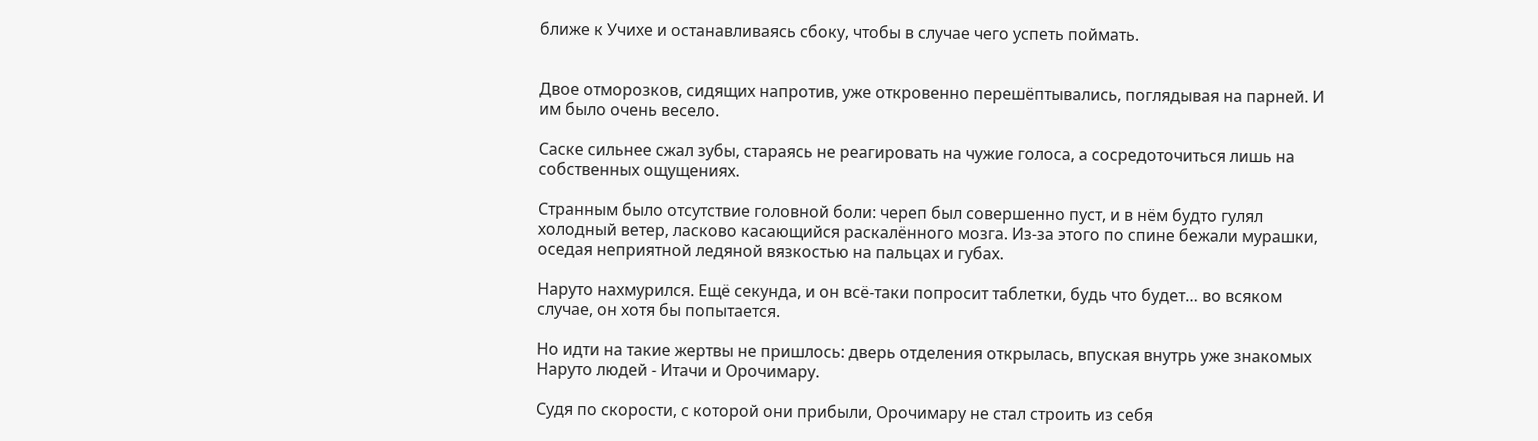ближе к Учихе и останавливаясь сбоку, чтобы в случае чего успеть поймать.


Двое отморозков, сидящих напротив, уже откровенно перешёптывались, поглядывая на парней. И им было очень весело.

Саске сильнее сжал зубы, стараясь не реагировать на чужие голоса, а сосредоточиться лишь на собственных ощущениях.

Странным было отсутствие головной боли: череп был совершенно пуст, и в нём будто гулял холодный ветер, ласково касающийся раскалённого мозга. Из-за этого по спине бежали мурашки, оседая неприятной ледяной вязкостью на пальцах и губах.

Наруто нахмурился. Ещё секунда, и он всё-таки попросит таблетки, будь что будет… во всяком случае, он хотя бы попытается.

Но идти на такие жертвы не пришлось: дверь отделения открылась, впуская внутрь уже знакомых Наруто людей - Итачи и Орочимару.

Судя по скорости, с которой они прибыли, Орочимару не стал строить из себя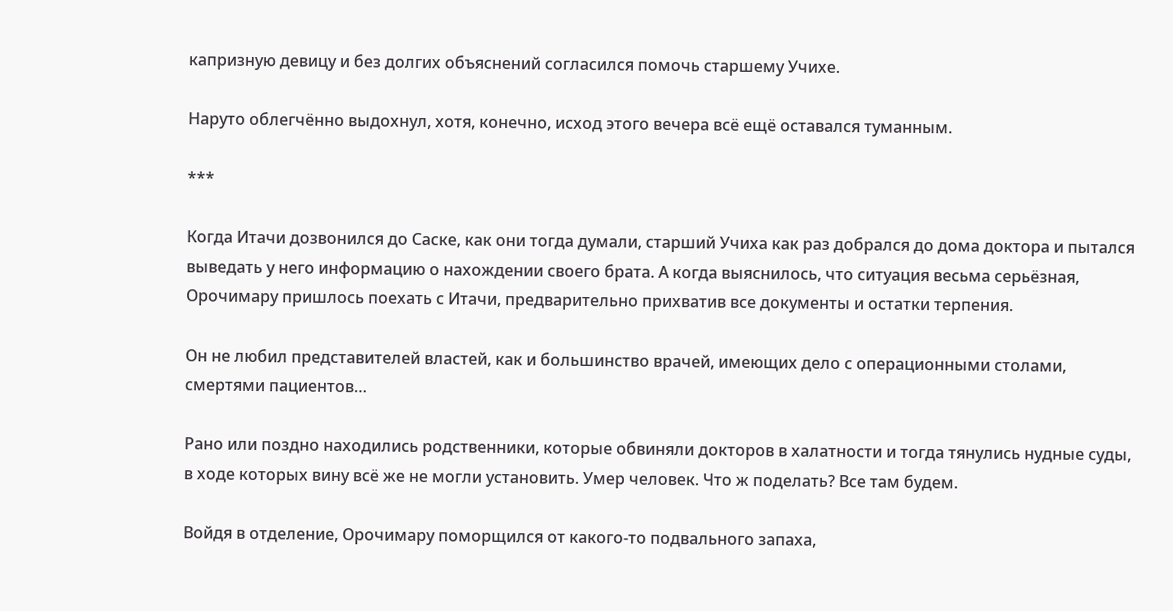капризную девицу и без долгих объяснений согласился помочь старшему Учихе.

Наруто облегчённо выдохнул, хотя, конечно, исход этого вечера всё ещё оставался туманным.

***

Когда Итачи дозвонился до Саске, как они тогда думали, старший Учиха как раз добрался до дома доктора и пытался выведать у него информацию о нахождении своего брата. А когда выяснилось, что ситуация весьма серьёзная, Орочимару пришлось поехать с Итачи, предварительно прихватив все документы и остатки терпения.

Он не любил представителей властей, как и большинство врачей, имеющих дело с операционными столами, смертями пациентов…

Рано или поздно находились родственники, которые обвиняли докторов в халатности и тогда тянулись нудные суды, в ходе которых вину всё же не могли установить. Умер человек. Что ж поделать? Все там будем.

Войдя в отделение, Орочимару поморщился от какого-то подвального запаха,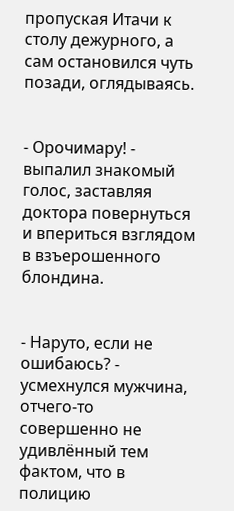пропуская Итачи к столу дежурного, а сам остановился чуть позади, оглядываясь.


- Орочимару! - выпалил знакомый голос, заставляя доктора повернуться и впериться взглядом в взъерошенного блондина.


- Наруто, если не ошибаюсь? - усмехнулся мужчина, отчего-то совершенно не удивлённый тем фактом, что в полицию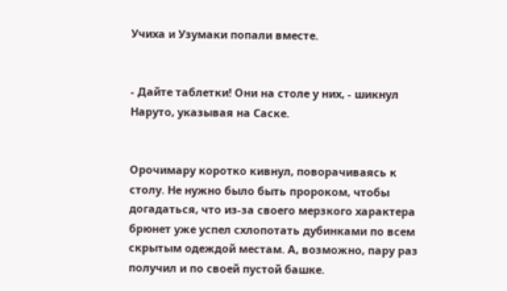Учиха и Узумаки попали вместе.


- Дайте таблетки! Они на столе у них, - шикнул Наруто, указывая на Саске.


Орочимару коротко кивнул, поворачиваясь к столу. Не нужно было быть пророком, чтобы догадаться, что из-за своего мерзкого характера брюнет уже успел схлопотать дубинками по всем скрытым одеждой местам. А, возможно, пару раз получил и по своей пустой башке.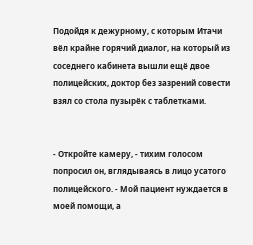Подойдя к дежурному, с которым Итачи вёл крайне горячий диалог, на который из соседнего кабинета вышли ещё двое полицейских, доктор без зазрений совести взял со стола пузырёк с таблетками.


- Откройте камеру, - тихим голосом попросил он, вглядываясь в лицо усатого полицейского. - Мой пациент нуждается в моей помощи, а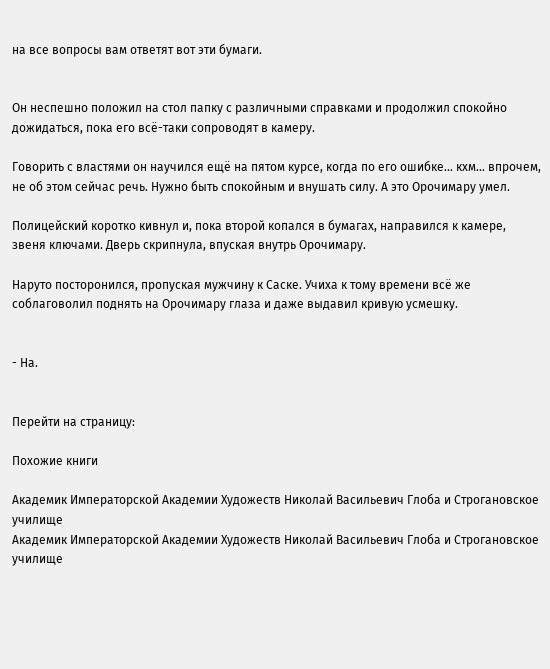на все вопросы вам ответят вот эти бумаги.


Он неспешно положил на стол папку с различными справками и продолжил спокойно дожидаться, пока его всё-таки сопроводят в камеру.

Говорить с властями он научился ещё на пятом курсе, когда по его ошибке… кхм… впрочем, не об этом сейчас речь. Нужно быть спокойным и внушать силу. А это Орочимару умел.

Полицейский коротко кивнул и, пока второй копался в бумагах, направился к камере, звеня ключами. Дверь скрипнула, впуская внутрь Орочимару.

Наруто посторонился, пропуская мужчину к Саске. Учиха к тому времени всё же соблаговолил поднять на Орочимару глаза и даже выдавил кривую усмешку.


- На.


Перейти на страницу:

Похожие книги

Академик Императорской Академии Художеств Николай Васильевич Глоба и Строгановское училище
Академик Императорской Академии Художеств Николай Васильевич Глоба и Строгановское училище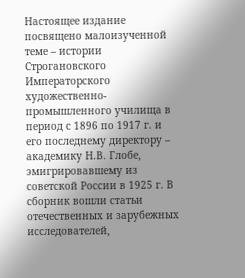Настоящее издание посвящено малоизученной теме – истории Строгановского Императорского художественно-промышленного училища в период с 1896 по 1917 г. и его последнему директору – академику Н.В. Глобе, эмигрировавшему из советской России в 1925 г. В сборник вошли статьи отечественных и зарубежных исследователей,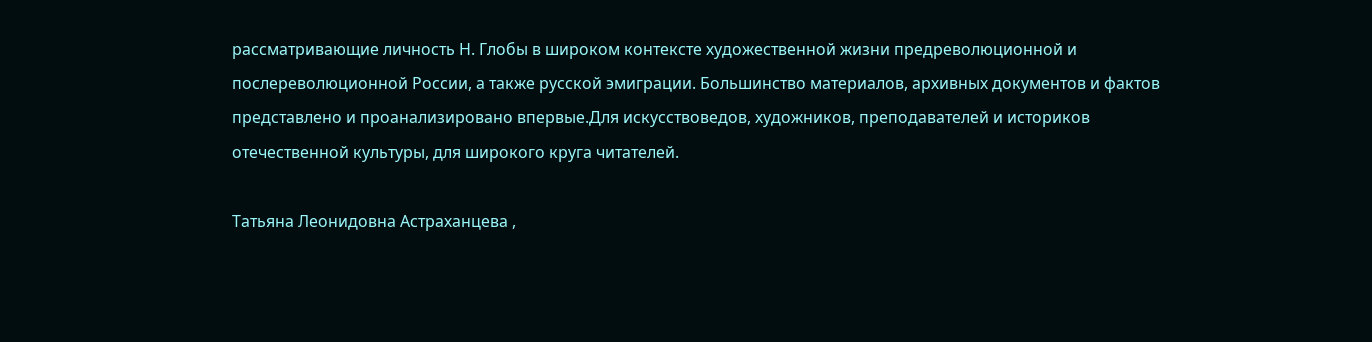рассматривающие личность Н. Глобы в широком контексте художественной жизни предреволюционной и послереволюционной России, а также русской эмиграции. Большинство материалов, архивных документов и фактов представлено и проанализировано впервые.Для искусствоведов, художников, преподавателей и историков отечественной культуры, для широкого круга читателей.

Татьяна Леонидовна Астраханцева ,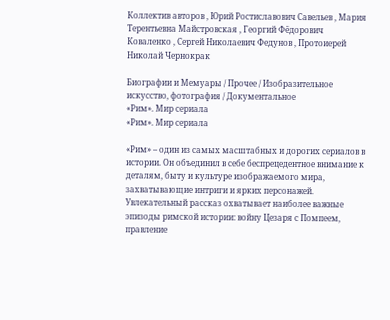Коллектив авторов , Юрий Ростиславович Савельев , Мария Терентьевна Майстровская , Георгий Фёдорович Коваленко , Сергей Николаевич Федунов , Протоиерей Николай Чернокрак

Биографии и Мемуары / Прочее / Изобразительное искусство, фотография / Документальное
«Рим». Мир сериала
«Рим». Мир сериала

«Рим» – один из самых масштабных и дорогих сериалов в истории. Он объединил в себе беспрецедентное внимание к деталям, быту и культуре изображаемого мира, захватывающие интриги и ярких персонажей. Увлекательный рассказ охватывает наиболее важные эпизоды римской истории: войну Цезаря с Помпеем, правление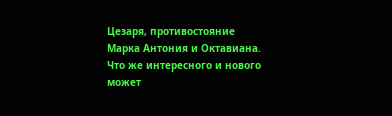Цезаря, противостояние Марка Антония и Октавиана. Что же интересного и нового может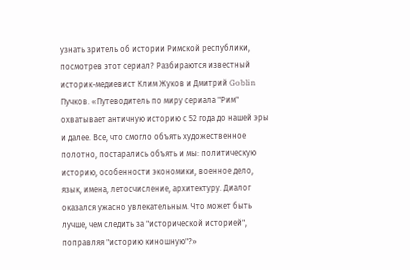узнать зритель об истории Римской республики, посмотрев этот сериал? Разбираются известный историк-медиевист Клим Жуков и Дмитрий Goblin Пучков. «Путеводитель по миру сериала "Рим" охватывает античную историю с 52 года до нашей эры и далее. Все, что смогло объять художественное полотно, постарались объять и мы: политическую историю, особенности экономики, военное дело, язык, имена, летосчисление, архитектуру. Диалог оказался ужасно увлекательным. Что может быть лучше, чем следить за "исторической историей", поправляя "историю киношную"?»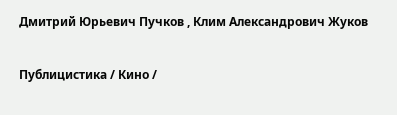Дмитрий Юрьевич Пучков , Клим Александрович Жуков

Публицистика / Кино /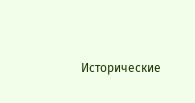Исторические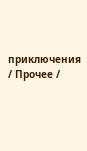приключения / Прочее /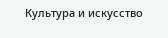Культура и искусство